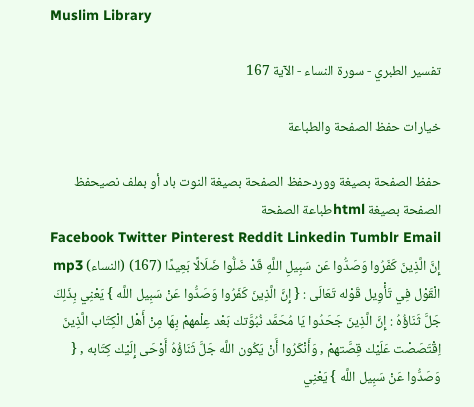Muslim Library

تفسير الطبري - سورة النساء - الآية 167

خيارات حفظ الصفحة والطباعة

حفظ الصفحة بصيغة ووردحفظ الصفحة بصيغة النوت باد أو بملف نصيحفظ الصفحة بصيغة htmlطباعة الصفحة
Facebook Twitter Pinterest Reddit Linkedin Tumblr Email
إِنَّ الَّذِينَ كَفَرُوا وَصَدُّوا عَن سَبِيلِ اللَّهِ قَدْ ضَلُّوا ضَلَالًا بَعِيدًا (167) (النساء) mp3
الْقَوْل فِي تَأْوِيل قَوْله تَعَالَى : { إِنَّ الَّذِينَ كَفَرُوا وَصَدُّوا عَنْ سَبِيل اللَّه } يَعْنِي بِذَلِكَ جَلَّ ثَنَاؤُهُ : إِنَّ الَّذِينَ جَحَدُوا يَا مُحَمَّد نُبُوَّتك بَعْد عِلْمهمْ بِهَا مِنْ أَهْل الْكِتَاب الَّذِينَ اِقْتَصَصْت عَلَيْك قِصَّتهمْ , وَأَنْكَرُوا أَنْ يَكُون اللَّه جَلَّ ثَنَاؤُهُ أَوْحَى إِلَيْك كِتَابه , { وَصَدُّوا عَنْ سَبِيل اللَّه } يَعْنِي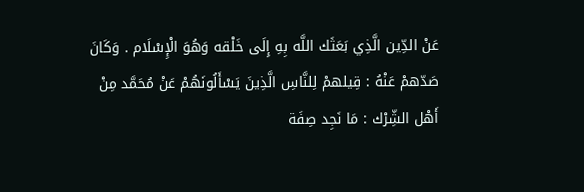عَنْ الدِّين الَّذِي بَعَثَك اللَّه بِهِ إِلَى خَلْقه وَهُوَ الْإِسْلَام . وَكَانَ صَدّهمْ عَنْهُ : قِيلهمْ لِلنَّاسِ الَّذِينَ يَسْأَلُونَهُمْ عَنْ مُحَمَّد مِنْ أَهْل الشِّرْك : مَا نَجِد صِفَة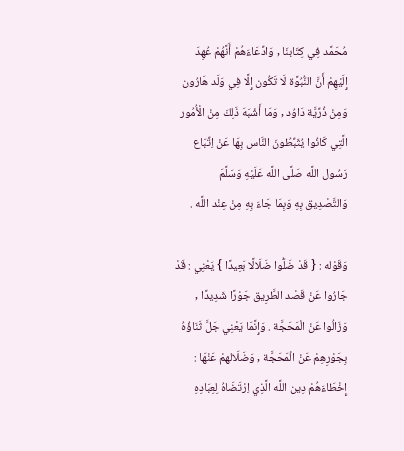مُحَمَّد فِي كِتَابنَا , وَادِّعَاءَهُمْ أَنَّهُمْ عُهِدَ إِلَيْهِمْ أَنَّ النُّبُوَّة لَا تَكُون إِلَّا فِي وَلَد هَارُون وَمِنْ ذُرِّيَّة دَاوُد , وَمَا أَشْبَهَ ذَلِكَ مِنْ الْأُمُور الَّتِي كَانُوا يُثَبِّطُونَ النَّاس بِهَا عَنْ اِتِّبَاع رَسُول اللَّه صَلَّى اللَّه عَلَيْهِ وَسَلَّمَ وَالتَّصْدِيق بِهِ وَبِمَا جَاءَ بِهِ مِنْ عِنْد اللَّه .

وَقَوْله : { قَدْ ضَلُّوا ضَلَالًا بَعِيدًا } يَعْنِي : قَدْ جَارُوا عَنْ قَصْد الطَّرِيق جَوْرًا شَدِيدًا , وَزَالُوا عَنْ الْمَحَجَّة . وَإِنَّمَا يَعْنِي جَلَّ ثَنَاؤُهُ بِجَوْرِهِمْ عَنْ الْمَحَجَّة , وَضَلَالهمْ عَنْهَا : إِخْطَاءَهُمْ دِين اللَّه الَّذِي اِرْتَضَاهُ لِعِبَادِهِ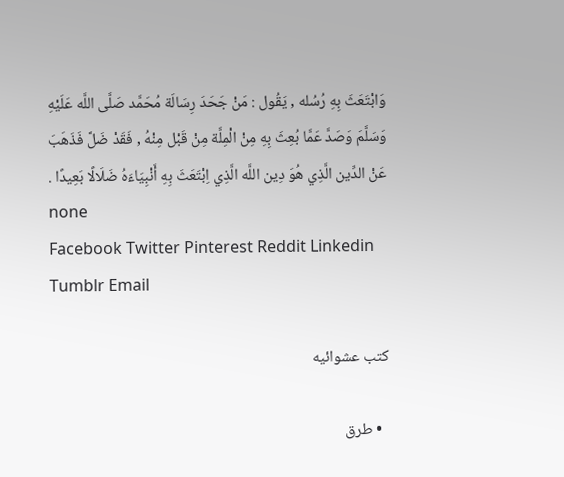وَابْتَعَثَ بِهِ رُسُله , يَقُول : مَنْ جَحَدَ رِسَالَة مُحَمَّد صَلَّى اللَّه عَلَيْهِ وَسَلَّمَ وَصَدَّ عَمَّا بُعِثَ بِهِ مِنْ الْمِلَّة مِنْ قَبْل مِنْهُ , فَقَدْ ضَلَّ فَذَهَبَ عَنْ الدِّين الَّذِي هُوَ دِين اللَّه الَّذِي اِبْتَعَثَ بِهِ أَنْبِيَاءَهُ ضَلَالًا بَعِيدًا .
none
Facebook Twitter Pinterest Reddit Linkedin Tumblr Email

كتب عشوائيه

  • طرق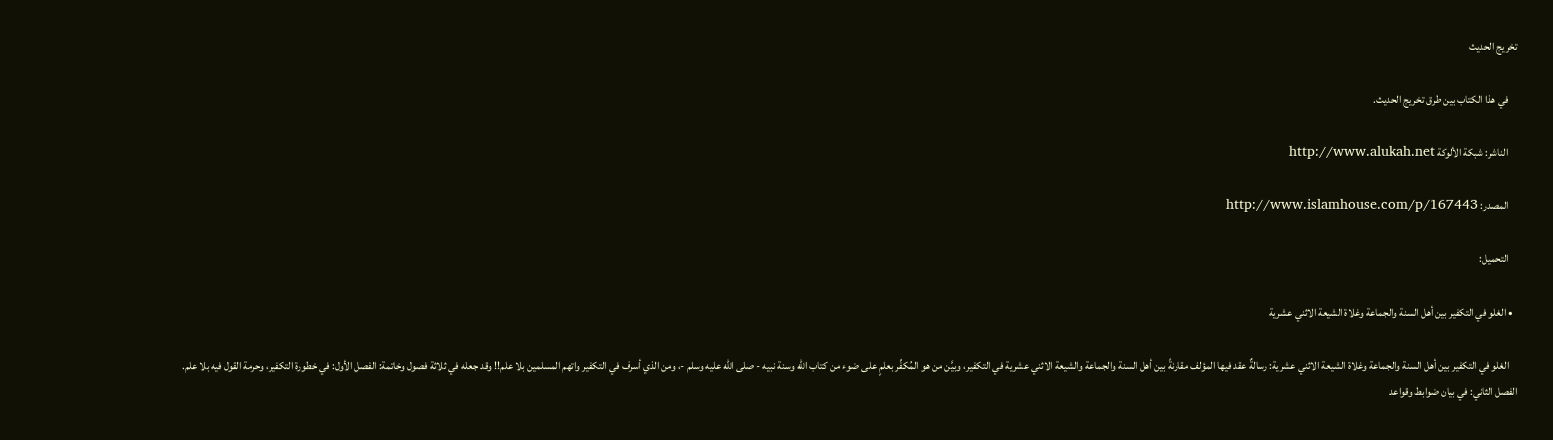تخريج الحديث

    في هذا الكتاب بين طرق تخريج الحديث.

    الناشر: شبكة الألوكة http://www.alukah.net

    المصدر: http://www.islamhouse.com/p/167443

    التحميل:

  • الغلو في التكفير بين أهل السنة والجماعة وغلاة الشيعة الاثني عشرية

    الغلو في التكفير بين أهل السنة والجماعة وغلاة الشيعة الاثني عشرية: رسالةٌ عقد فيها المؤلف مقارنةً بين أهل السنة والجماعة والشيعة الاثني عشرية في التكفير، وبيَّن من هو المُكفِّر بعلمٍ على ضوء من كتاب الله وسنة نبيه - صلى الله عليه وسلم -، ومن الذي أسرف في التكفير واتهم المسلمين بلا علم!! وقد جعله في ثلاثة فصول وخاتمة: الفصل الأول: في خطورة التكفير، وحرمة القول فيه بلا علم. الفصل الثاني: في بيان ضوابط وقواعد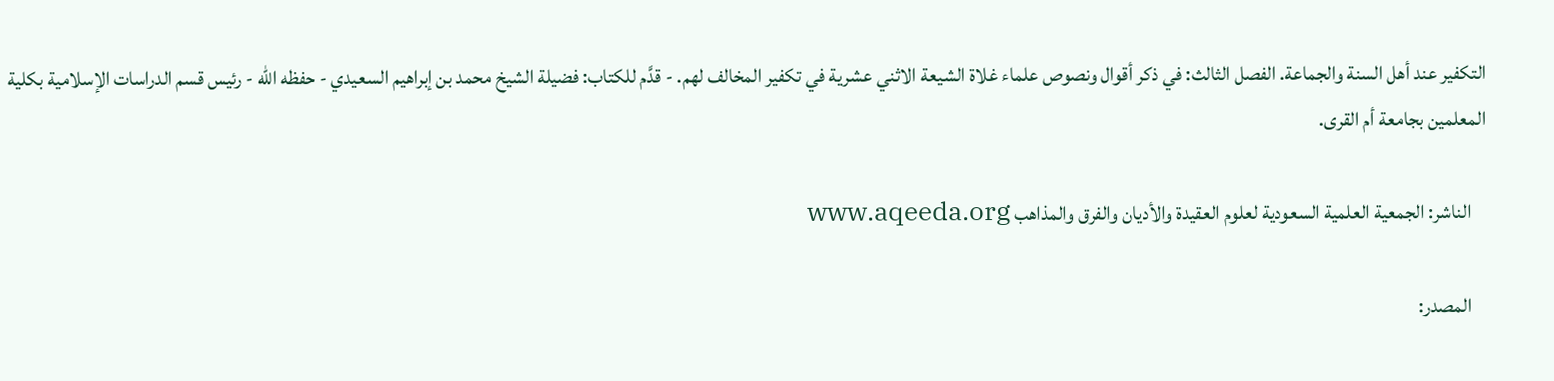التكفير عند أهل السنة والجماعة. الفصل الثالث: في ذكر أقوال ونصوص علماء غلاة الشيعة الاثني عشرية في تكفير المخالف لهم. - قدَّم للكتاب: فضيلة الشيخ محمد بن إبراهيم السعيدي - حفظه الله - رئيس قسم الدراسات الإسلامية بكلية المعلمين بجامعة أم القرى.

    الناشر: الجمعية العلمية السعودية لعلوم العقيدة والأديان والفرق والمذاهب www.aqeeda.org

    المصدر: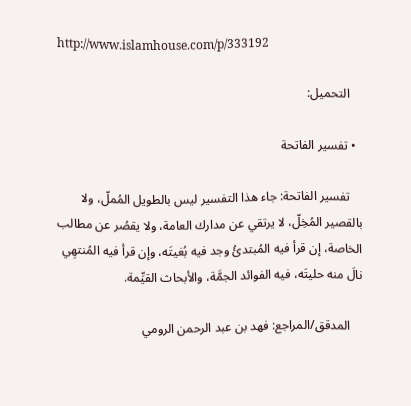http://www.islamhouse.com/p/333192

    التحميل:

  • تفسير الفاتحة

    تفسير الفاتحة: جاء هذا التفسير ليس بالطويل المُملّ، ولا بالقصير المُخِلّ، لا يرتقي عن مدارك العامة، ولا يقصُر عن مطالب الخاصة، إن قرأ فيه المُبتدئُ وجد فيه بُغيتَه، وإن قرأ فيه المُنتهِي نالَ منه حليتَه، فيه الفوائد الجمَّة، والأبحاث القيِّمة.

    المدقق/المراجع: فهد بن عبد الرحمن الرومي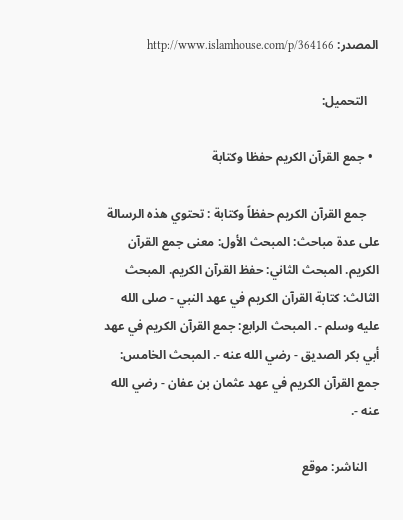المصدر: http://www.islamhouse.com/p/364166

    التحميل:

  • جمع القرآن الكريم حفظا وكتابة

    جمع القرآن الكريم حفظاً وكتابة : تحتوي هذه الرسالة على عدة مباحث: المبحث الأول: معنى جمع القرآن الكريم. المبحث الثاني: حفظ القرآن الكريم. المبحث الثالث: كتابة القرآن الكريم في عهد النبي - صلى الله عليه وسلم -. المبحث الرابع: جمع القرآن الكريم في عهد أبي بكر الصديق - رضي الله عنه -. المبحث الخامس: جمع القرآن الكريم في عهد عثمان بن عفان - رضي الله عنه -.

    الناشر: موقع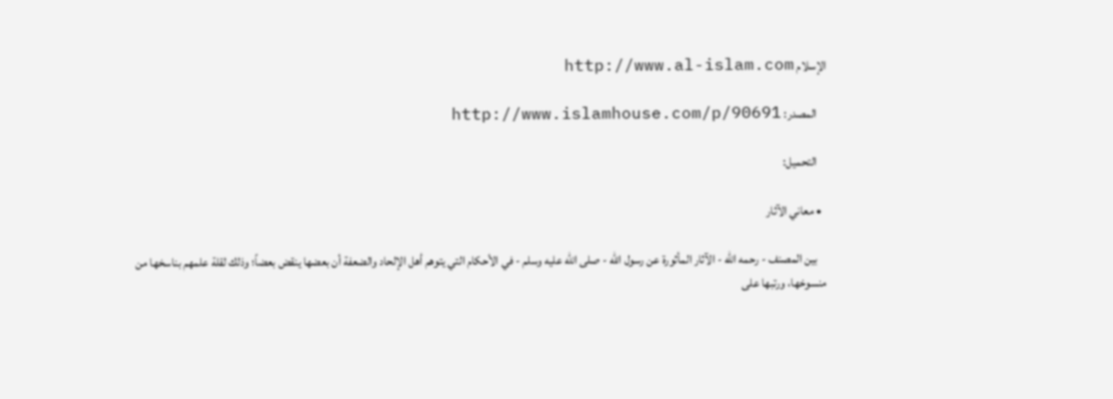الإسلام http://www.al-islam.com

    المصدر: http://www.islamhouse.com/p/90691

    التحميل:

  • معاني الآثار

    بين المصنف - رحمه الله - الآثار المأثورة عن رسول الله - صلى الله عليه وسلم - في الأحكام التي يتوهم أهل الإلحاد والضعفة أن بعضها ينقض بعضاً؛ وذلك لقلة علمهم بناسخها من منسوخها، ورتبها على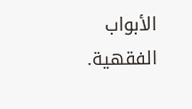الأبواب الفقهية.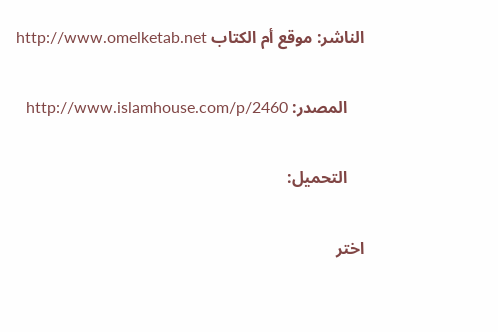الناشر: موقع أم الكتاب http://www.omelketab.net

    المصدر: http://www.islamhouse.com/p/2460

    التحميل:

اختر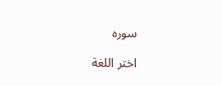سوره

اختر اللغة